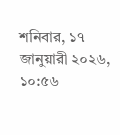শনিবার, ১৭ জানুয়ারী ২০২৬, ১০:৫৬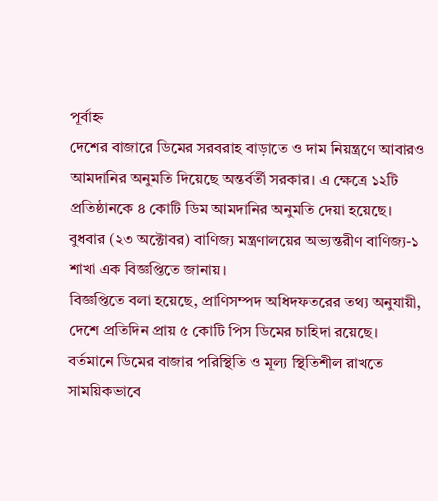পূর্বাহ্ন
দেশের বাজারে ডিমের সরবরাহ বাড়াতে ও দাম নিয়ন্ত্রণে আবারও আমদানির অনুমতি দিয়েছে অন্তর্বর্তী সরকার। এ ক্ষেত্রে ১২টি প্রতিষ্ঠানকে ৪ কোটি ডিম আমদানির অনুমতি দেয়া হয়েছে।
বুধবার (২৩ অক্টোবর) বাণিজ্য মন্ত্রণালয়ের অভ্যন্তরীণ বাণিজ্য-১ শাখা এক বিজ্ঞপ্তিতে জানায়।
বিজ্ঞপ্তিতে বলা হয়েছে, প্রাণিসম্পদ অধিদফতরের তথ্য অনুযায়ী, দেশে প্রতিদিন প্রায় ৫ কোটি পিস ডিমের চাহিদা রয়েছে। বর্তমানে ডিমের বাজার পরিস্থিতি ও মূল্য স্থিতিশীল রাখতে সাময়িকভাবে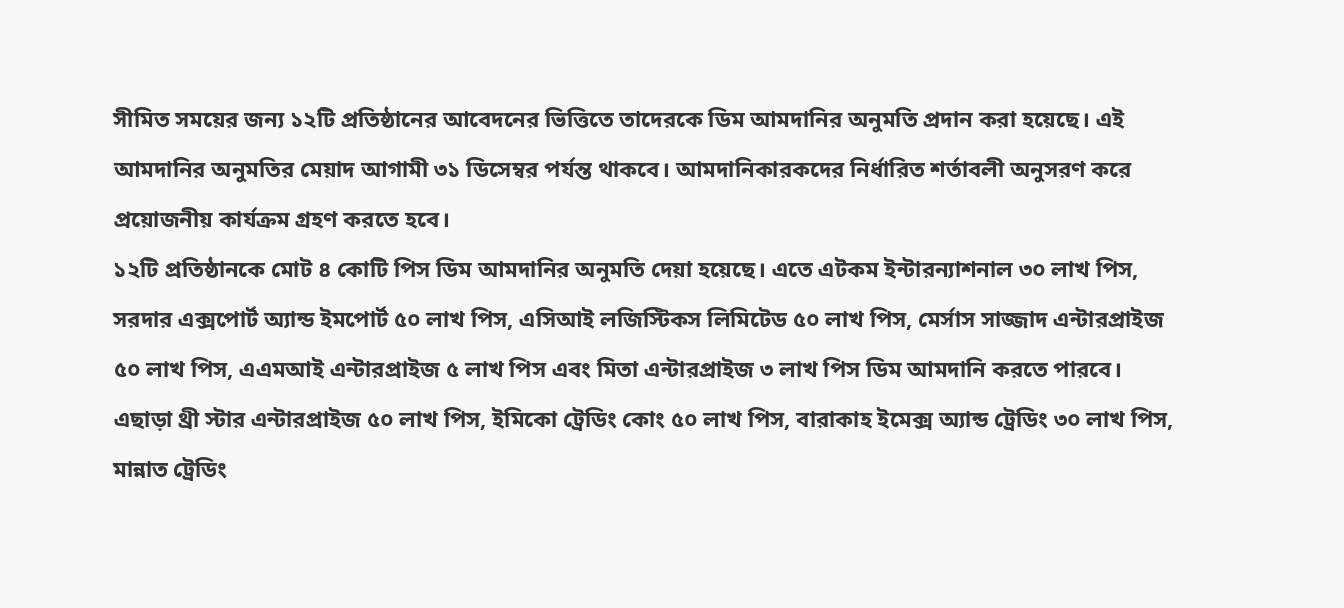সীমিত সময়ের জন্য ১২টি প্রতিষ্ঠানের আবেদনের ভিত্তিতে তাদেরকে ডিম আমদানির অনুমতি প্রদান করা হয়েছে। এই আমদানির অনুমতির মেয়াদ আগামী ৩১ ডিসেম্বর পর্যন্ত থাকবে। আমদানিকারকদের নির্ধারিত শর্তাবলী অনুসরণ করে প্রয়োজনীয় কার্যক্রম গ্রহণ করতে হবে।
১২টি প্রতিষ্ঠানকে মোট ৪ কোটি পিস ডিম আমদানির অনুমতি দেয়া হয়েছে। এতে এটকম ইন্টারন্যাশনাল ৩০ লাখ পিস, সরদার এক্সপোর্ট অ্যান্ড ইমপোর্ট ৫০ লাখ পিস, এসিআই লজিস্টিকস লিমিটেড ৫০ লাখ পিস, মের্সাস সাজ্জাদ এন্টারপ্রাইজ ৫০ লাখ পিস, এএমআই এন্টারপ্রাইজ ৫ লাখ পিস এবং মিতা এন্টারপ্রাইজ ৩ লাখ পিস ডিম আমদানি করতে পারবে।
এছাড়া থ্রী স্টার এন্টারপ্রাইজ ৫০ লাখ পিস, ইমিকো ট্রেডিং কোং ৫০ লাখ পিস, বারাকাহ ইমেক্স অ্যান্ড ট্রেডিং ৩০ লাখ পিস, মান্নাত ট্রেডিং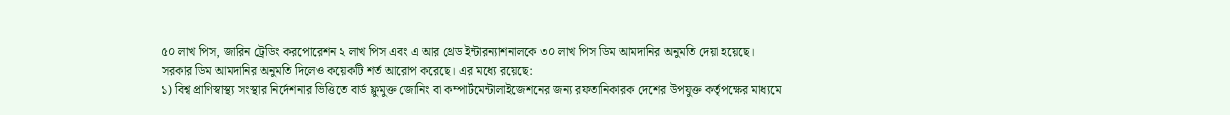৫০ লাখ পিস, জারিন ট্রেডিং করপোরেশন ২ লাখ পিস এবং এ আর থ্রেড ইন্টারন্যাশনালকে ৩০ লাখ পিস ডিম আমদানির অনুমতি দেয়া হয়েছে।
সরকার ডিম আমদানির অনুমতি দিলেও কয়েকটি শর্ত আরোপ করেছে। এর মধ্যে রয়েছে:
১) বিশ্ব প্রাণিস্বাস্থ্য সংস্থার নির্দেশনার ভিত্তিতে বার্ড ফ্লুমুক্ত জোনিং বা কম্পার্টমেন্টালাইজেশনের জন্য রফতানিকারক দেশের উপযুক্ত কর্তৃপক্ষের মাধ্যমে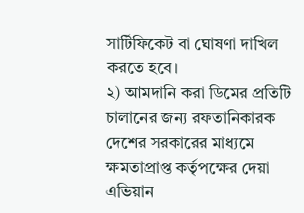সার্টিফিকেট বা ঘোষণা দাখিল করতে হবে।
২) আমদানি করা ডিমের প্রতিটি চালানের জন্য রফতানিকারক দেশের সরকারের মাধ্যমে ক্ষমতাপ্রাপ্ত কর্তৃপক্ষের দেয়া এভিয়ান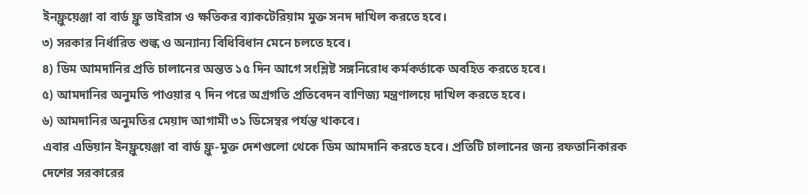ইনফ্লুয়েঞ্জা বা বার্ড ফ্লু ভাইরাস ও ক্ষতিকর ব্যাকটেরিয়াম মুক্ত সনদ দাখিল করতে হবে।
৩) সরকার নির্ধারিত শুল্ক ও অন্যান্য বিধিবিধান মেনে চলতে হবে।
৪) ডিম আমদানির প্রতি চালানের অন্তত ১৫ দিন আগে সংশ্লিষ্ট সঙ্গনিরোধ কর্মকর্তাকে অবহিত করতে হবে।
৫) আমদানির অনুমতি পাওয়ার ৭ দিন পরে অগ্রগতি প্রতিবেদন বাণিজ্য মন্ত্রণালয়ে দাখিল করতে হবে।
৬) আমদানির অনুমতির মেয়াদ আগামী ৩১ ডিসেম্বর পর্যন্ত থাকবে।
এবার এভিয়ান ইনফ্লুয়েঞ্জা বা বার্ড ফ্লু-মুক্ত দেশগুলো থেকে ডিম আমদানি করতে হবে। প্রতিটি চালানের জন্য রফতানিকারক দেশের সরকারের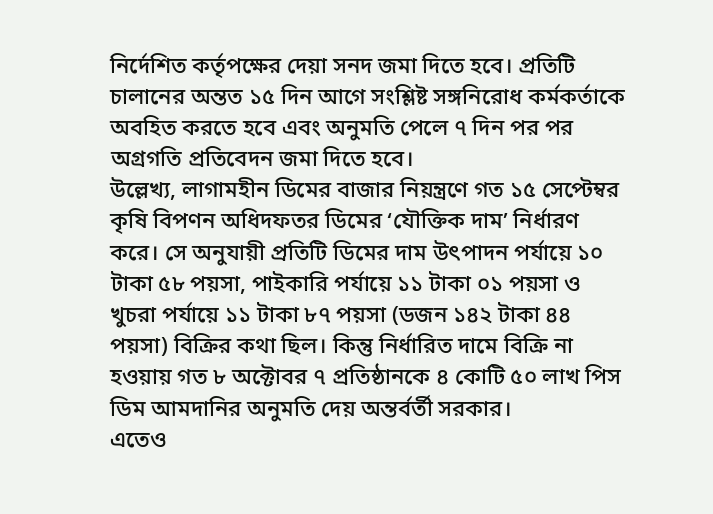নির্দেশিত কর্তৃপক্ষের দেয়া সনদ জমা দিতে হবে। প্রতিটি চালানের অন্তত ১৫ দিন আগে সংশ্লিষ্ট সঙ্গনিরোধ কর্মকর্তাকে অবহিত করতে হবে এবং অনুমতি পেলে ৭ দিন পর পর অগ্রগতি প্রতিবেদন জমা দিতে হবে।
উল্লেখ্য, লাগামহীন ডিমের বাজার নিয়ন্ত্রণে গত ১৫ সেপ্টেম্বর কৃষি বিপণন অধিদফতর ডিমের ‘যৌক্তিক দাম’ নির্ধারণ করে। সে অনুযায়ী প্রতিটি ডিমের দাম উৎপাদন পর্যায়ে ১০ টাকা ৫৮ পয়সা, পাইকারি পর্যায়ে ১১ টাকা ০১ পয়সা ও খুচরা পর্যায়ে ১১ টাকা ৮৭ পয়সা (ডজন ১৪২ টাকা ৪৪ পয়সা) বিক্রির কথা ছিল। কিন্তু নির্ধারিত দামে বিক্রি না হওয়ায় গত ৮ অক্টোবর ৭ প্রতিষ্ঠানকে ৪ কোটি ৫০ লাখ পিস ডিম আমদানির অনুমতি দেয় অন্তর্বর্তী সরকার।
এতেও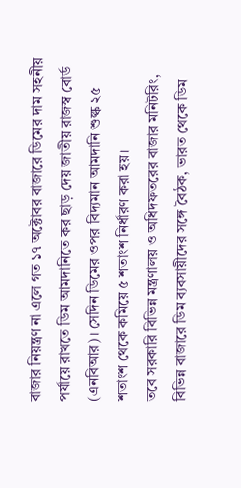বাজার নিয়ন্ত্রণ না এলে গত ১৭ অক্টোবর বাজারে ডিমের দাম সহনীয় পর্যায়ে রাখতে ডিম আমদানিতে কর ছাড় দেয় জাতীয় রাজস্ব বোর্ড (এনবিআর)। সেদিন ডিমের ওপর বিদ্যমান আমদানি শুল্ক ২৫ শতাংশ থেকে কমিয়ে ৫ শতাংশ নির্ধারণ করা হয়।
তবে সরকারি বিভিন্ন মন্ত্রণালয় ও অধিদফতরের বাজার মনিটরিং, বিভিন্ন বাজারে ডিম ব্যবসায়ীদের সঙ্গে বৈঠক, ভারত থেকে ডিম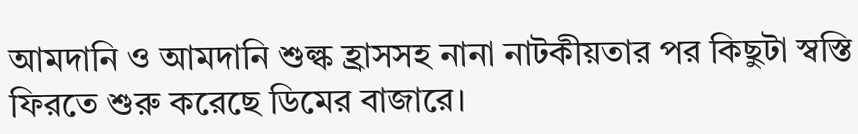আমদানি ও আমদানি শুল্ক হ্রাসসহ নানা নাটকীয়তার পর কিছুটা স্বস্তি ফিরতে শুরু করেছে ডিমের বাজারে।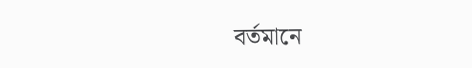বর্তমানে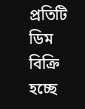প্রতিটি ডিম বিক্রি হচ্ছে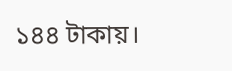১৪৪ টাকায়।